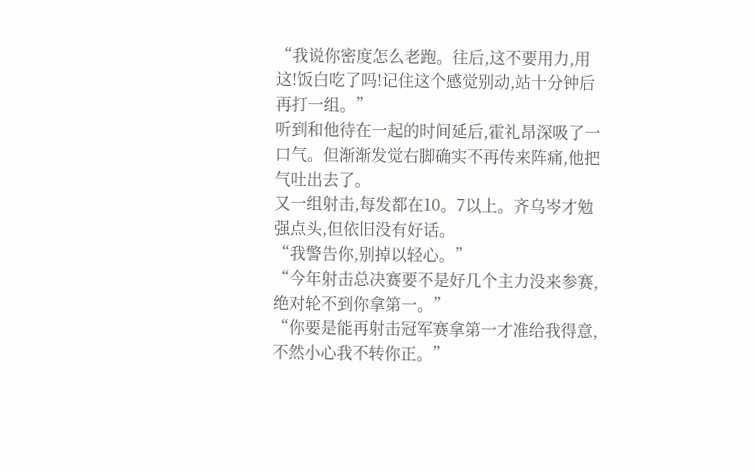“我说你密度怎么老跑。往后,这不要用力,用这!饭白吃了吗!记住这个感觉别动,站十分钟后再打一组。”
听到和他待在一起的时间延后,霍礼昂深吸了一口气。但渐渐发觉右脚确实不再传来阵痛,他把气吐出去了。
又一组射击,每发都在10。7以上。齐乌岑才勉强点头,但依旧没有好话。
“我警告你,别掉以轻心。”
“今年射击总决赛要不是好几个主力没来参赛,绝对轮不到你拿第一。”
“你要是能再射击冠军赛拿第一才准给我得意,不然小心我不转你正。”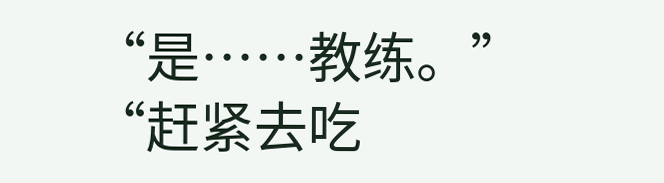“是……教练。”
“赶紧去吃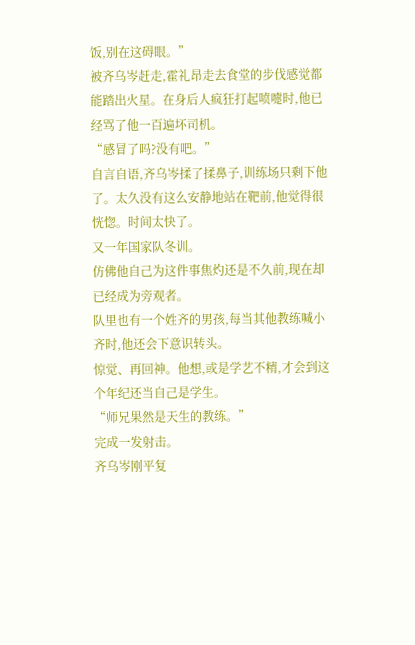饭,别在这碍眼。”
被齐乌岑赶走,霍礼昂走去食堂的步伐感觉都能踏出火星。在身后人疯狂打起喷嚏时,他已经骂了他一百遍坏司机。
“感冒了吗?没有吧。”
自言自语,齐乌岑揉了揉鼻子,训练场只剩下他了。太久没有这么安静地站在靶前,他觉得很恍惚。时间太快了。
又一年国家队冬训。
仿佛他自己为这件事焦灼还是不久前,现在却已经成为旁观者。
队里也有一个姓齐的男孩,每当其他教练喊小齐时,他还会下意识转头。
惊觉、再回神。他想,或是学艺不精,才会到这个年纪还当自己是学生。
“师兄果然是天生的教练。”
完成一发射击。
齐乌岑刚平复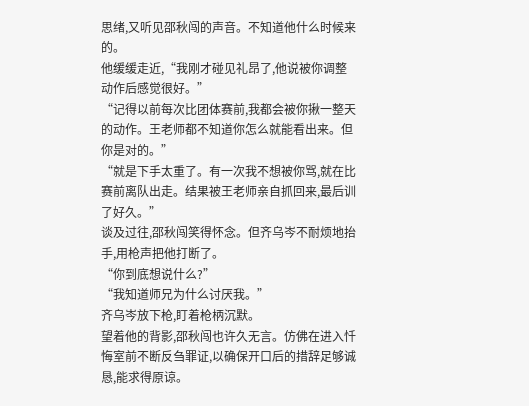思绪,又听见邵秋闯的声音。不知道他什么时候来的。
他缓缓走近,“我刚才碰见礼昂了,他说被你调整动作后感觉很好。”
“记得以前每次比团体赛前,我都会被你揪一整天的动作。王老师都不知道你怎么就能看出来。但你是对的。”
“就是下手太重了。有一次我不想被你骂,就在比赛前离队出走。结果被王老师亲自抓回来,最后训了好久。”
谈及过往,邵秋闯笑得怀念。但齐乌岑不耐烦地抬手,用枪声把他打断了。
“你到底想说什么?”
“我知道师兄为什么讨厌我。”
齐乌岑放下枪,盯着枪柄沉默。
望着他的背影,邵秋闯也许久无言。仿佛在进入忏悔室前不断反刍罪证,以确保开口后的措辞足够诚恳,能求得原谅。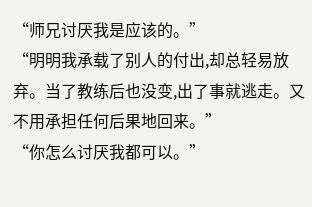“师兄讨厌我是应该的。”
“明明我承载了别人的付出,却总轻易放弃。当了教练后也没变,出了事就逃走。又不用承担任何后果地回来。”
“你怎么讨厌我都可以。”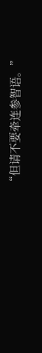“但请不要牵连参智语。”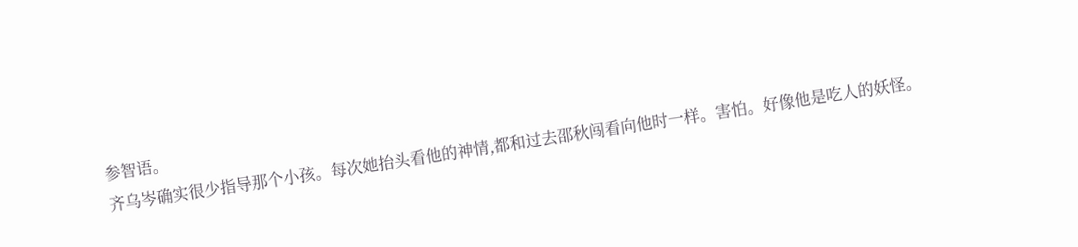参智语。
齐乌岑确实很少指导那个小孩。每次她抬头看他的神情,都和过去邵秋闯看向他时一样。害怕。好像他是吃人的妖怪。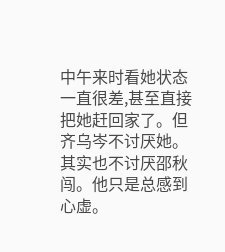中午来时看她状态一直很差,甚至直接把她赶回家了。但齐乌岑不讨厌她。其实也不讨厌邵秋闯。他只是总感到心虚。